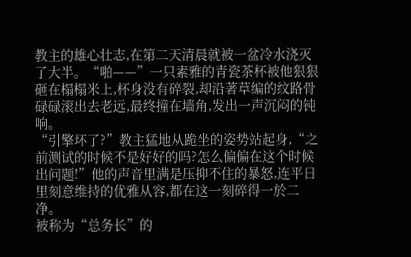教主的雄心壮志,在第二天清晨就被一盆冷水浇灭了大半。“啪——”一只素雅的青瓷茶杯被他狠狠砸在榻榻米上,杯身没有碎裂,却沿著草编的纹路骨碌碌滚出去老远,最终撞在墙角,发出一声沉闷的钝响。
“引擎坏了?”教主猛地从跪坐的姿势站起身,“之前测试的时候不是好好的吗?怎么偏偏在这个时候出问题!”他的声音里满是压抑不住的暴怒,连平日里刻意维持的优雅从容,都在这一刻碎得一於二净。
被称为“总务长”的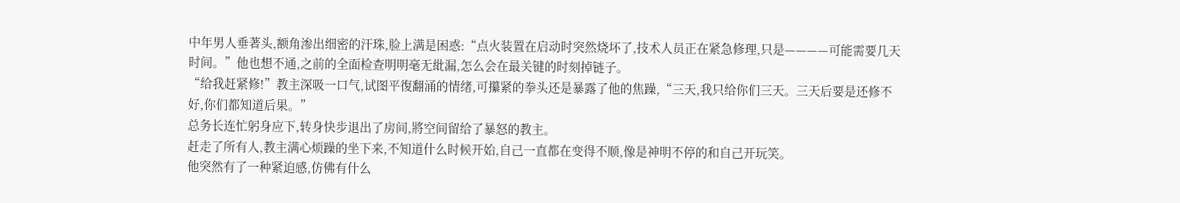中年男人垂著头,额角渗出细密的汗珠,脸上满是困惑:“点火装置在启动时突然烧坏了,技术人员正在紧急修理,只是————可能需要几天时间。”他也想不通,之前的全面检查明明毫无紕漏,怎么会在最关键的时刻掉链子。
“给我赶紧修!”教主深吸一口气,试图平復翻涌的情绪,可攥紧的拳头还是暴露了他的焦躁,“三天,我只给你们三天。三天后要是还修不好,你们都知道后果。”
总务长连忙躬身应下,转身快步退出了房间,將空间留给了暴怒的教主。
赶走了所有人,教主满心烦躁的坐下来,不知道什么时候开始,自己一直都在变得不顺,像是神明不停的和自己开玩笑。
他突然有了一种紧迫感,仿佛有什么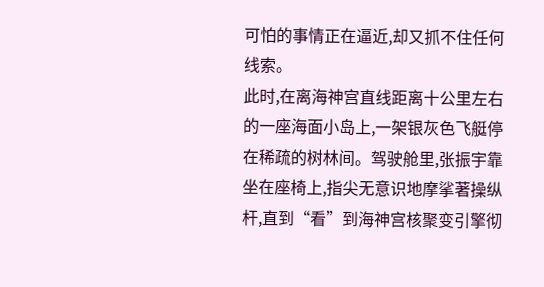可怕的事情正在逼近,却又抓不住任何线索。
此时,在离海神宫直线距离十公里左右的一座海面小岛上,一架银灰色飞艇停在稀疏的树林间。驾驶舱里,张振宇靠坐在座椅上,指尖无意识地摩挲著操纵杆,直到“看”到海神宫核聚变引擎彻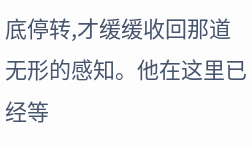底停转,才缓缓收回那道无形的感知。他在这里已经等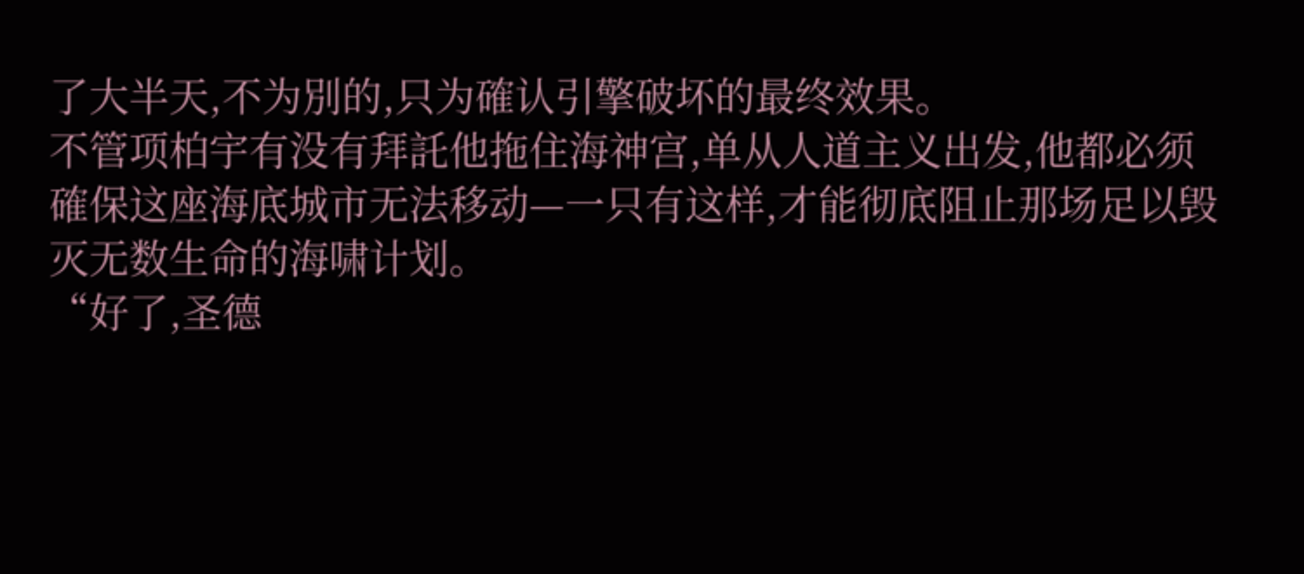了大半天,不为別的,只为確认引擎破坏的最终效果。
不管项柏宇有没有拜託他拖住海神宫,单从人道主义出发,他都必须確保这座海底城市无法移动—一只有这样,才能彻底阻止那场足以毁灭无数生命的海啸计划。
“好了,圣德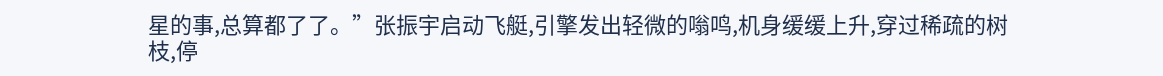星的事,总算都了了。”张振宇启动飞艇,引擎发出轻微的嗡鸣,机身缓缓上升,穿过稀疏的树枝,停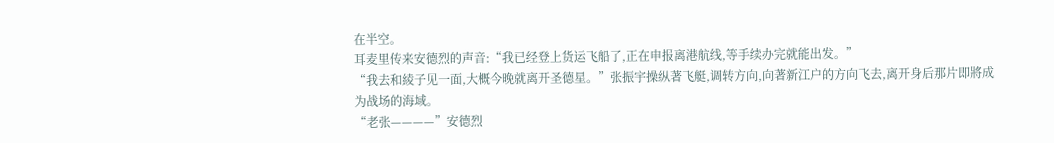在半空。
耳麦里传来安德烈的声音:“我已经登上货运飞船了,正在申报离港航线,等手续办完就能出发。”
“我去和綾子见一面,大概今晚就离开圣德星。”张振宇操纵著飞艇,调转方向,向著新江户的方向飞去,离开身后那片即將成为战场的海域。
“老张————”安德烈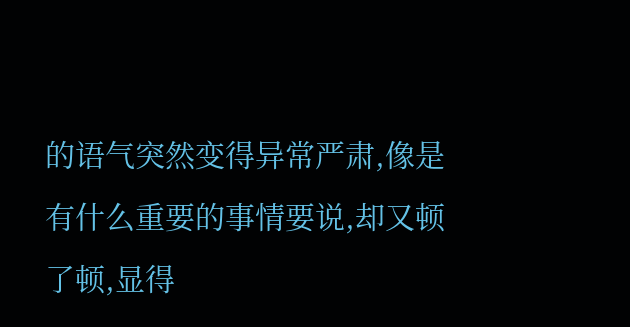的语气突然变得异常严肃,像是有什么重要的事情要说,却又顿了顿,显得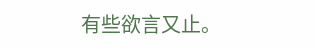有些欲言又止。